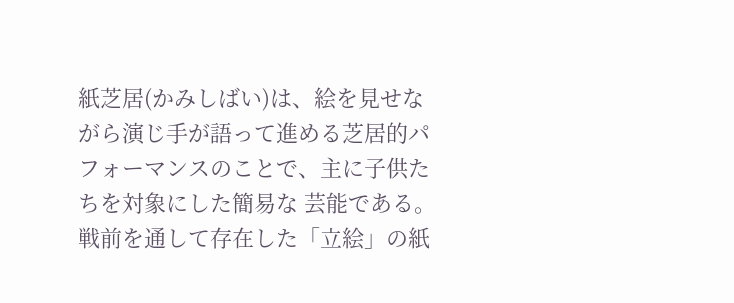紙芝居(かみしばい)は、絵を見せながら演じ手が語って進める芝居的パフォーマンスのことで、主に子供たちを対象にした簡易な 芸能である。
戦前を通して存在した「立絵」の紙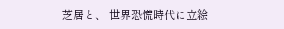芝居と、 世界恐慌時代に立絵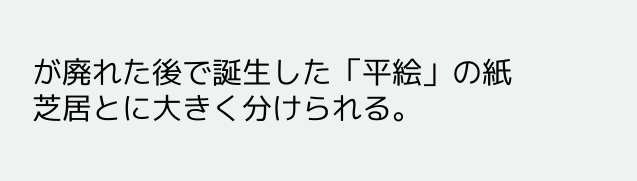が廃れた後で誕生した「平絵」の紙芝居とに大きく分けられる。